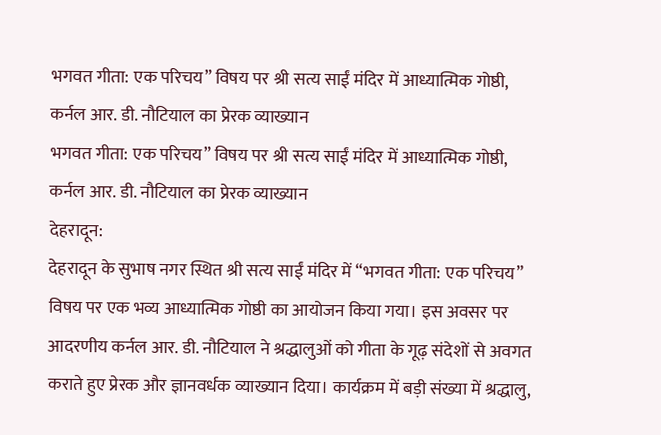भगवत गीता: एक परिचय” विषय पर श्री सत्य साईं मंदिर में आध्यात्मिक गोष्ठी, कर्नल आर. डी. नौटियाल का प्रेरक व्याख्यान
भगवत गीता: एक परिचय” विषय पर श्री सत्य साईं मंदिर में आध्यात्मिक गोष्ठी, कर्नल आर. डी. नौटियाल का प्रेरक व्याख्यान
देहरादून:
देहरादून के सुभाष नगर स्थित श्री सत्य साईं मंदिर में “भगवत गीता: एक परिचय” विषय पर एक भव्य आध्यात्मिक गोष्ठी का आयोजन किया गया। इस अवसर पर आदरणीय कर्नल आर. डी. नौटियाल ने श्रद्धालुओं को गीता के गूढ़ संदेशों से अवगत कराते हुए प्रेरक और ज्ञानवर्धक व्याख्यान दिया। कार्यक्रम में बड़ी संख्या में श्रद्धालु,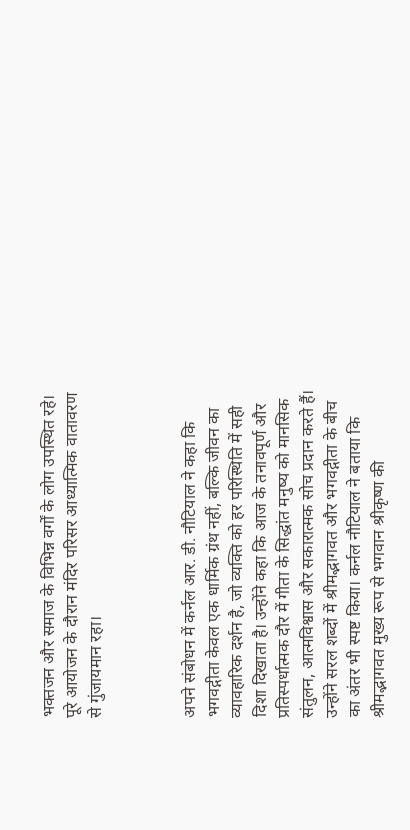भक्तजन और समाज के विभिन्न वर्गों के लोग उपस्थित रहे। पूरे आयोजन के दौरान मंदिर परिसर आध्यात्मिक वातावरण से गुंजायमान रहा।



अपने संबोधन में कर्नल आर. डी. नौटियाल ने कहा कि भगवद्गीता केवल एक धार्मिक ग्रंथ नहीं, बल्कि जीवन का व्यावहारिक दर्शन है, जो व्यक्ति को हर परिस्थिति में सही दिशा दिखाता है। उन्होंने कहा कि आज के तनावपूर्ण और प्रतिस्पर्धात्मक दौर में गीता के सिद्धांत मनुष्य को मानसिक संतुलन, आत्मविश्वास और सकारात्मक सोच प्रदान करते हैं।
उन्होंने सरल शब्दों में श्रीमद्भागवत और भगवद्गीता के बीच का अंतर भी स्पष्ट किया। कर्नल नौटियाल ने बताया कि श्रीमद्भागवत मुख्य रूप से भगवान श्रीकृष्ण की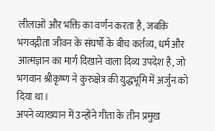लीलाओं और भक्ति का वर्णन करता है, जबकि भगवद्गीता जीवन के संघर्षों के बीच कर्तव्य, धर्म और आत्मज्ञान का मार्ग दिखाने वाला दिव्य उपदेश है, जो भगवान श्रीकृष्ण ने कुरुक्षेत्र की युद्धभूमि में अर्जुन को दिया था।
अपने व्याख्यान में उन्होंने गीता के तीन प्रमुख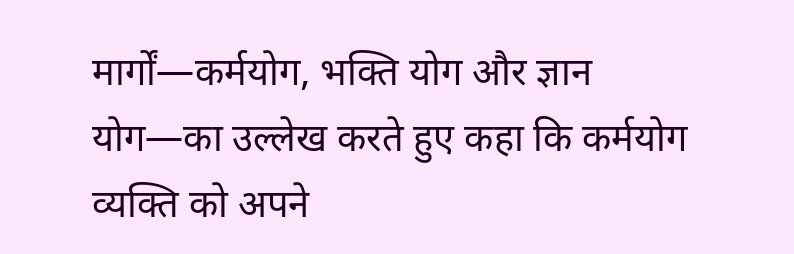मार्गों—कर्मयोग, भक्ति योग और ज्ञान योग—का उल्लेख करते हुए कहा कि कर्मयोग व्यक्ति को अपने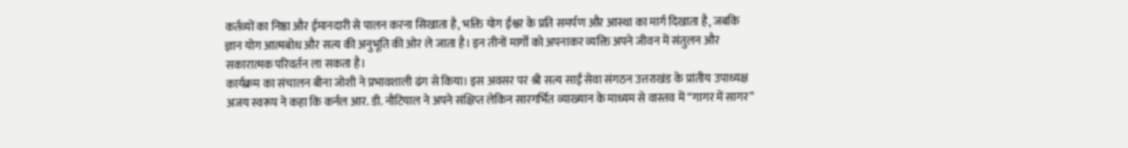कर्तव्यों का निष्ठा और ईमानदारी से पालन करना सिखाता है, भक्ति योग ईश्वर के प्रति समर्पण और आस्था का मार्ग दिखाता है, जबकि ज्ञान योग आत्मबोध और सत्य की अनुभूति की ओर ले जाता है। इन तीनों मार्गों को अपनाकर व्यक्ति अपने जीवन में संतुलन और सकारात्मक परिवर्तन ला सकता है।
कार्यक्रम का संचालन बीना जोशी ने प्रभावशाली ढंग से किया। इस अवसर पर श्री सत्य साईं सेवा संगठन उत्तराखंड के प्रांतीय उपाध्यक्ष अजय स्वरूप ने कहा कि कर्नल आर. डी. नौटियाल ने अपने संक्षिप्त लेकिन सारगर्भित व्याख्यान के माध्यम से वास्तव में “गागर में सागर”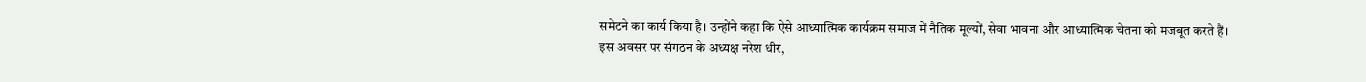समेटने का कार्य किया है। उन्होंने कहा कि ऐसे आध्यात्मिक कार्यक्रम समाज में नैतिक मूल्यों, सेवा भावना और आध्यात्मिक चेतना को मजबूत करते हैं।
इस अवसर पर संगठन के अध्यक्ष नरेश धीर,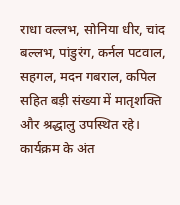राधा वल्लभ, सोनिया धीर, चांद बल्लभ, पांडुरंग, कर्नल पटवाल, सहगल, मदन गबराल, कपिल सहित बड़ी संख्या में मातृशक्ति और श्रद्धालु उपस्थित रहे। कार्यक्रम के अंत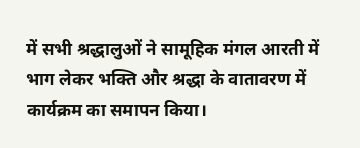में सभी श्रद्धालुओं ने सामूहिक मंगल आरती में भाग लेकर भक्ति और श्रद्धा के वातावरण में कार्यक्रम का समापन किया।